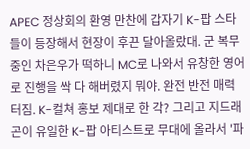APEC 정상회의 환영 만찬에 갑자기 K-팝 스타들이 등장해서 현장이 후끈 달아올랐대. 군 복무 중인 차은우가 떡하니 MC로 나와서 유창한 영어로 진행을 싹 다 해버렸지 뭐야. 완전 반전 매력 터짐. K-컬쳐 홍보 제대로 한 각? 그리고 지드래곤이 유일한 K-팝 아티스트로 무대에 올라서 '파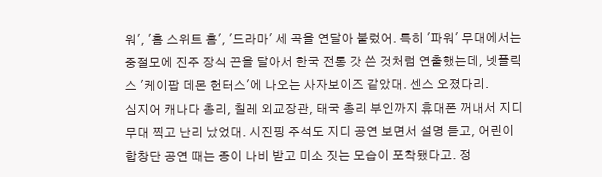워', '홈 스위트 홈', '드라마' 세 곡을 연달아 불렀어. 특히 '파워' 무대에서는 중절모에 진주 장식 끈을 달아서 한국 전통 갓 쓴 것처럼 연출했는데, 넷플릭스 '케이팝 데몬 헌터스'에 나오는 사자보이즈 같았대. 센스 오졌다리.
심지어 캐나다 총리, 칠레 외교장관, 태국 총리 부인까지 휴대폰 꺼내서 지디 무대 찍고 난리 났었대. 시진핑 주석도 지디 공연 보면서 설명 듣고, 어린이 합창단 공연 때는 종이 나비 받고 미소 짓는 모습이 포착됐다고. 정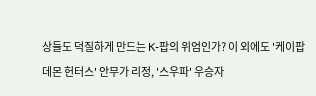상들도 덕질하게 만드는 K-팝의 위엄인가? 이 외에도 '케이팝 데몬 헌터스' 안무가 리정, '스우파' 우승자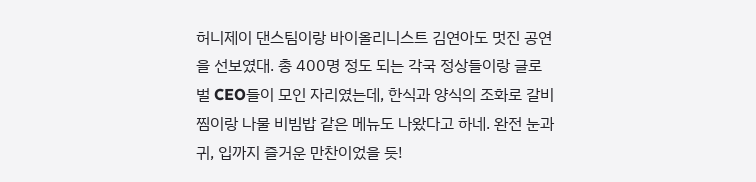허니제이 댄스팀이랑 바이올리니스트 김연아도 멋진 공연을 선보였대. 총 400명 정도 되는 각국 정상들이랑 글로벌 CEO들이 모인 자리였는데, 한식과 양식의 조화로 갈비찜이랑 나물 비빔밥 같은 메뉴도 나왔다고 하네. 완전 눈과 귀, 입까지 즐거운 만찬이었을 듯!